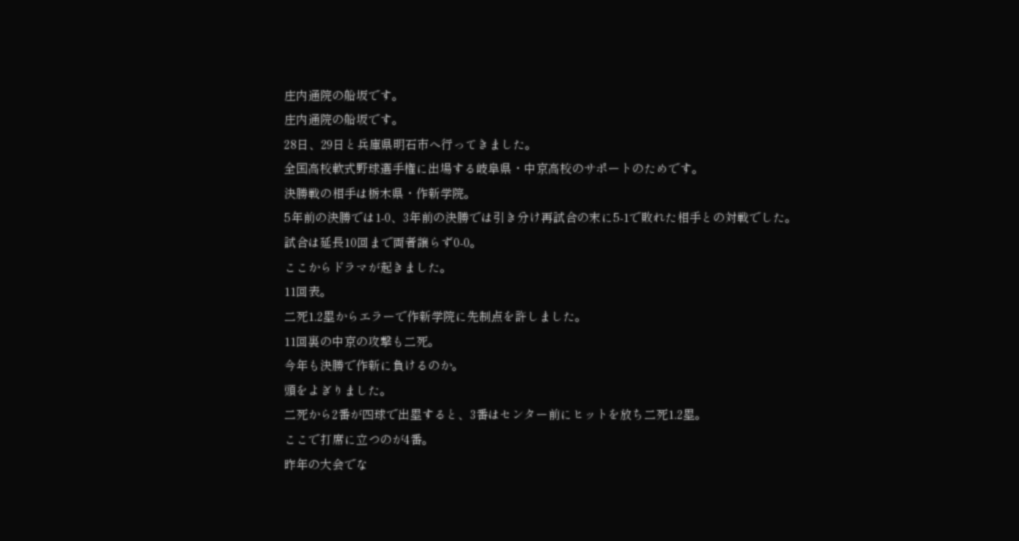庄内通院の船坂です。
庄内通院の船坂です。
28日、29日と兵庫県明石市へ行ってきました。
全国高校軟式野球選手権に出場する岐阜県・中京高校のサポートのためです。
決勝戦の相手は栃木県・作新学院。
5年前の決勝では1-0、3年前の決勝では引き分け再試合の末に5-1で敗れた相手との対戦でした。
試合は延長10回まで両者譲らず0-0。
ここからドラマが起きました。
11回表。
二死1.2塁からエラーで作新学院に先制点を許しました。
11回裏の中京の攻撃も二死。
今年も決勝で作新に負けるのか。
頭をよぎりました。
二死から2番が四球で出塁すると、3番はセンター前にヒットを放ち二死1.2塁。
ここで打席に立つのが4番。
昨年の大会でな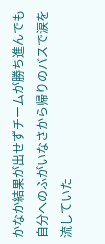かなか結果が出せずチームが勝ち進んでも自分へのふがいなさから帰りのバスで涙を流していた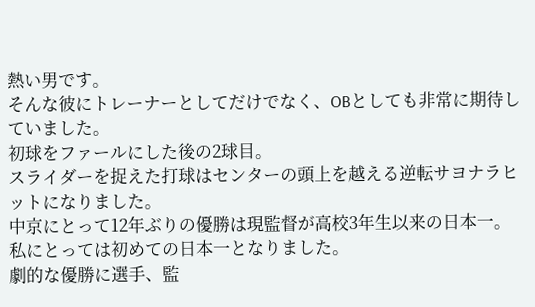熱い男です。
そんな彼にトレーナーとしてだけでなく、OBとしても非常に期待していました。
初球をファールにした後の2球目。
スライダーを捉えた打球はセンターの頭上を越える逆転サヨナラヒットになりました。
中京にとって12年ぶりの優勝は現監督が高校3年生以来の日本一。
私にとっては初めての日本一となりました。
劇的な優勝に選手、監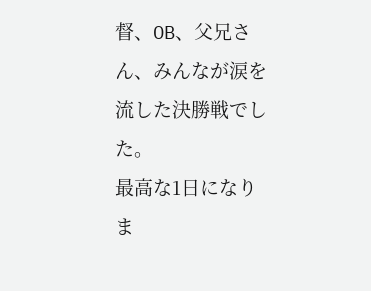督、OB、父兄さん、みんなが涙を流した決勝戦でした。
最高な1日になりま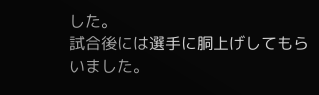した。
試合後には選手に胴上げしてもらいました。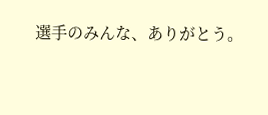選手のみんな、ありがとう。